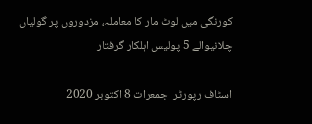کورنگی میں لوٹ مار کا معاملہ، مزدوروں پر گولیاں چلانیوالے 5 پولیس اہلکار گرفتار

اسٹاف رپورٹر  جمعرات 8 اکتوبر 2020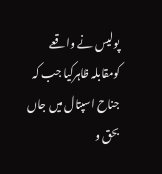پولیس نے واقعے کومقابلہ ظاہرکیا جب کہ جناح اسپتال میں جاں بحق و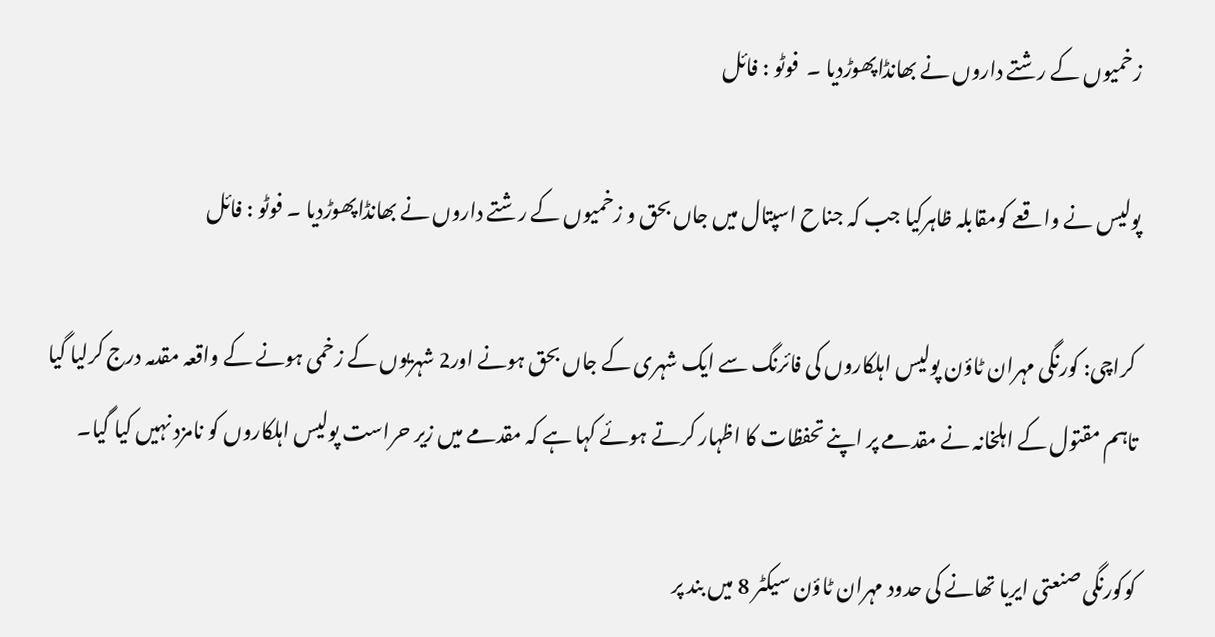زخمیوں کے رشتے داروں نے بھانڈاپھوڑدیا ۔  فوٹو : فائل

پولیس نے واقعے کومقابلہ ظاہرکیا جب کہ جناح اسپتال میں جاں بحق و زخمیوں کے رشتے داروں نے بھانڈاپھوڑدیا ۔ فوٹو : فائل

 کراچی: کورنگی مہران ٹاؤن پولیس اہلکاروں کی فائرنگ سے ایک شہری کے جاں بحق ہونے اور2 شہریوں کے زخمی ہونے کے واقعہ مقدمہ درج کرلیا گیا تاہم مقتول کے اہلخانہ نے مقدمے پر اپنے تحفظات کا اظہار کرتے ہوئے کہا ہے کہ مقدمے میں زیر حراست پولیس اہلکاروں کو نامزد نہیں کیا گیا۔

کوکورنگی صنعتی ایریا تھانے کی حدود مہران ٹاؤن سیکٹر 8 میں بند پر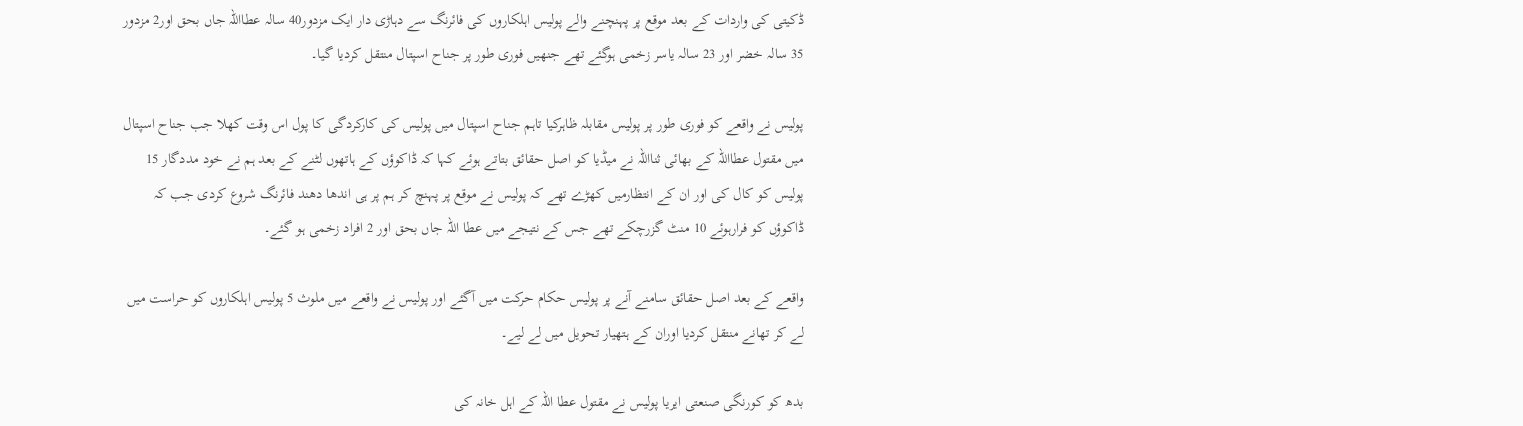ڈکیتی کی واردات کے بعد موقع پر پہنچنے والے پولیس اہلکاروں کی فائرنگ سے دہاڑی دار ایک مزدور40 سالہ عطااللہ جاں بحق اور2 مزدور 35 سالہ خضر اور 23 سالہ یاسر زخمی ہوگئے تھے جنھیں فوری طور پر جناح اسپتال منتقل کردیا گیا۔

پولیس نے واقعے کو فوری طور پر پولیس مقابلہ ظاہرکیا تاہم جناح اسپتال میں پولیس کی کارکردگی کا پول اس وقت کھلا جب جناح اسپتال میں مقتول عطااللہ کے بھائی ثنااللہ نے میڈیا کو اصل حقائق بتاتے ہوئے کہا کہ ڈاکوؤں کے ہاتھوں لٹنے کے بعد ہم نے خود مددگار 15 پولیس کو کال کی اور ان کے انتظارمیں کھڑے تھے کہ پولیس نے موقع پر پہنچ کر ہم پر ہی اندھا دھند فائرنگ شروع کردی جب کہ ڈاکوؤں کو فرارہوئے 10 منٹ گزرچکے تھے جس کے نتیجے میں عطا اللہ جاں بحق اور 2 افراد زخمی ہو گئے۔

واقعے کے بعد اصل حقائق سامنے آنے پر پولیس حکام حرکت میں آگئے اور پولیس نے واقعے میں ملوث 5 پولیس اہلکاروں کو حراست میں لے کر تھانے منتقل کردیا اوران کے ہتھیار تحویل میں لے لیے۔

بدھ کو کورنگی صنعتی ایریا پولیس نے مقتول عطا اللہ کے اہل خانہ کی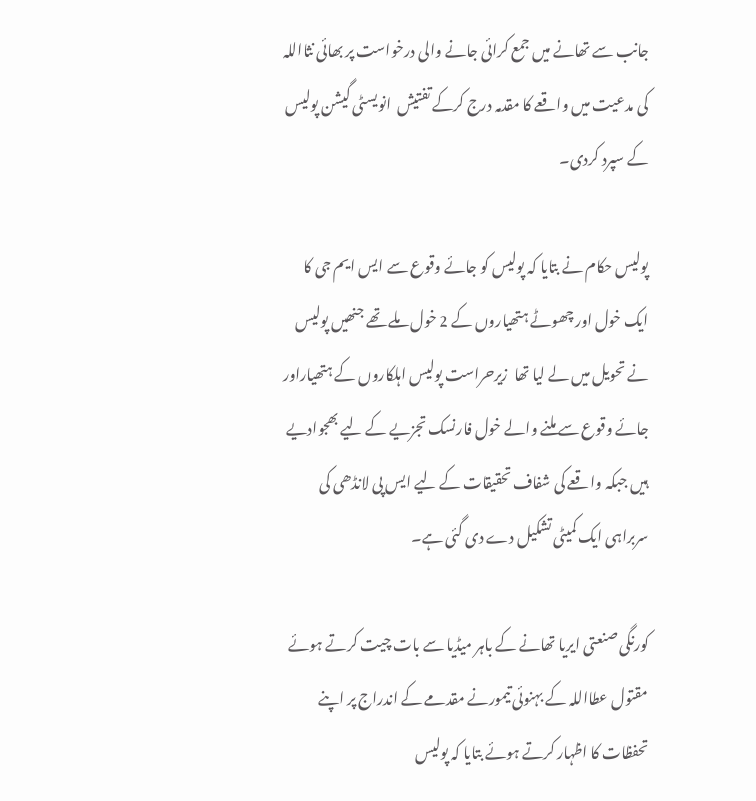جانب سے تھانے میں جمع کرائی جانے والی درخواست پر بھائی نثااللہ کی مدعیت میں واقعے کا مقدمہ درج کرکے تفتیش  انویسٹی گیشن پولیس کے سپرد کردی۔

پولیس حکام نے بتایا کہ پولیس کو جائے وقوع سے ایس ایم جی کا ایک خول اور چھوٹے ہتھیاروں کے 2 خول ملے تھے جنھیں پولیس نے تحویل میں لے لیا تھا  زیرحراست پولیس اہلکاروں کے ہتھیاراور جائے وقوع سے ملنے والے خول فارنسک تجزیے کے لیے بھجوادیے ہیں جبکہ واقعے کی شفاف تحقیقات کے لیے ایس پی لانڈھی کی سربراہی ایک کمیٹی تشکیل دے دی گئی ہے۔

کورنگی صنعتی ایریا تھانے کے باہر میڈیا سے بات چیت کرتے ہوئے مقتول عطااللہ کے بہنوئی تیمورنے مقدمے کے اندراج پر اپنے تحفظات کا اظہار کرتے ہوئے بتایا کہ پولیس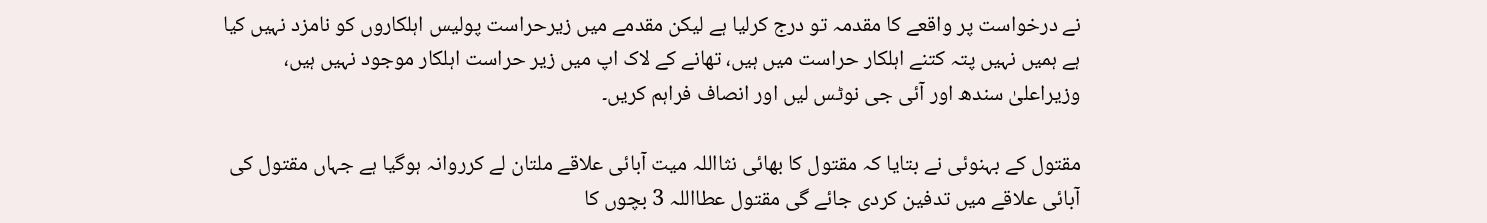نے درخواست پر واقعے کا مقدمہ تو درج کرلیا ہے لیکن مقدمے میں زیرحراست پولیس اہلکاروں کو نامزد نہیں کیا ہے ہمیں نہیں پتہ کتنے اہلکار حراست میں ہیں، تھانے کے لاک اپ میں زیر حراست اہلکار موجود نہیں ہیں، وزیراعلیٰ سندھ اور آئی جی نوٹس لیں اور انصاف فراہم کریں۔

مقتول کے بہنوئی نے بتایا کہ مقتول کا بھائی نثااللہ میت آبائی علاقے ملتان لے کرروانہ ہوگیا ہے جہاں مقتول کی آبائی علاقے میں تدفین کردی جائے گی مقتول عطااللہ 3 بچوں کا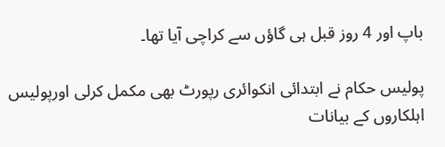باپ اور 4 روز قبل ہی گاؤں سے کراچی آیا تھا۔

پولیس حکام نے ابتدائی انکوائری رپورٹ بھی مکمل کرلی اورپولیس اہلکاروں کے بیانات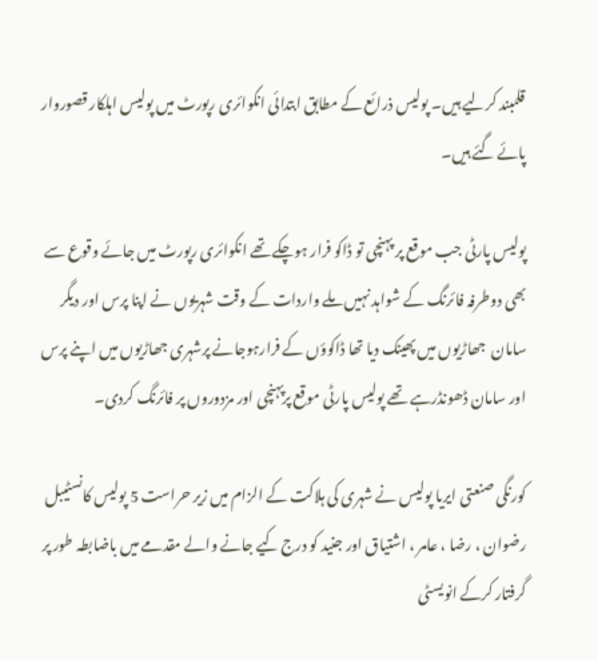قلمبند کرلیے ہیں۔ پولیس ذرائع کے مطابق ابتدائی انکوائری رپورٹ میں پولیس اہلکار قصوروار پائے گئے ہیں۔

پولیس پارٹی جب موقع پر پہنچی تو ڈاکو فرار ہوچکے تھے انکوائری رپورٹ میں جائے وقوع سے بھی دوطرفہ فائرنگ کے شواہد نہیں ملے واردات کے وقت شہریوں نے اپنا پرس اور دیگر سامان  جھاڑیوں میں پھینک دیا تھا ڈاکوؤں کے فرارہوجانے پرشہری جھاڑیوں میں اپنے پرس اور سامان ڈھونڈرہے تھے پولیس پارٹی موقع پرپہنچی اور مزدوروں پر فائرنگ کردی۔

کورنگی صنعتی ایریا پولیس نے شہری کی ہلاکت کے الزام میں زیر حراست 5 پولیس کانسٹیبل رضوان ، رضا ، عامر ، اشتیاق اور جنید کو درج کیے جانے والے مقدمے میں باضابطہ طور پر گرفتار کرکے انویسٹی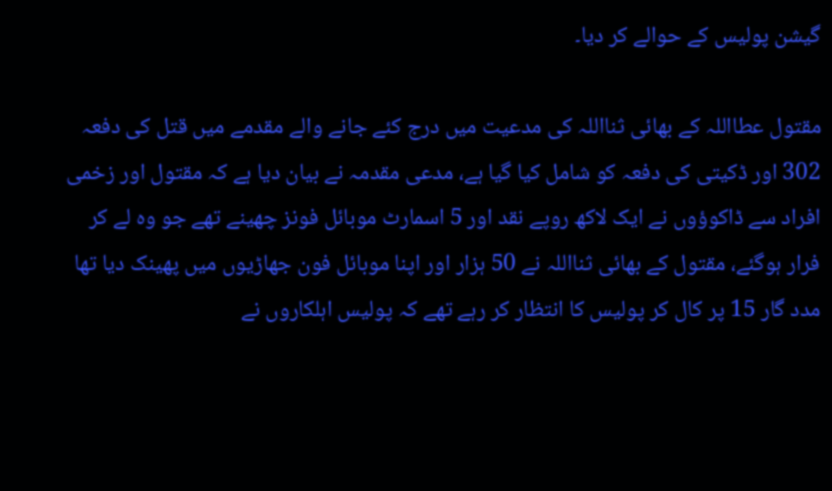گیشن پولیس کے حوالے کر دیا۔

مقتول عطااللہ کے بھائی ثنااللہ کی مدعیت میں درج کئے جانے والے مقدمے میں قتل کی دفعہ 302 اور ڈکیتی کی دفعہ کو شامل کیا گیا ہے، مدعی مقدمہ نے بیان دیا ہے کہ مقتول اور زخمی افراد سے ڈاکوؤوں نے ایک لاکھ روپے نقد اور 5 اسمارٹ موبائل فونز چھینے تھے جو وہ لے کر فرار ہوگئے، مقتول کے بھائی ثنااللہ نے 50 ہزار اور اپنا موبائل فون جھاڑیوں میں پھینک دیا تھا  مدد گار 15 پر کال کر پولیس کا انتظار کر رہے تھے کہ پولیس اہلکاروں نے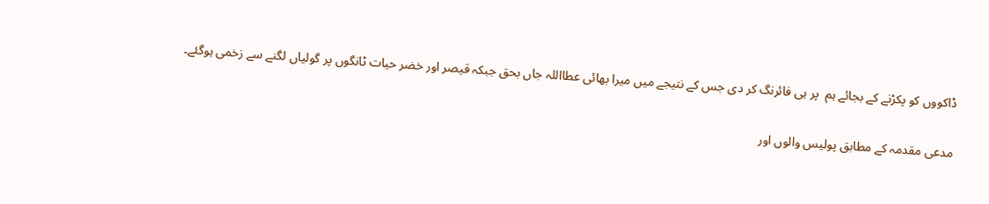ڈاکووں کو پکڑنے کے بجائے ہم  پر ہی فائرنگ کر دی جس کے نتیجے میں میرا بھائی عطااللہ جاں بحق جبکہ قیصر اور خضر حیات ٹانگوں پر گولیاں لگنے سے زخمی ہوگئے۔

مدعی مقدمہ کے مطابق پولیس والوں اور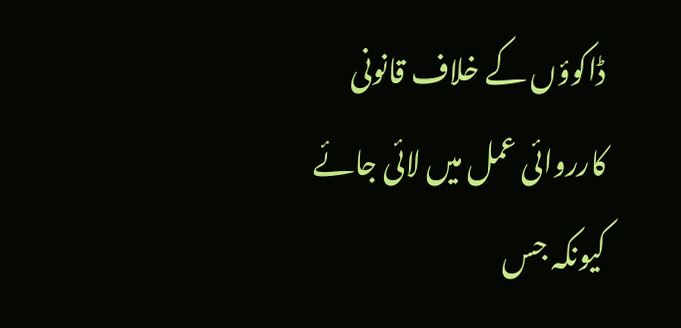ڈاکوؤں کے خلاف قانونی کارروائی عمل میں لائی جائے کیونکہ جس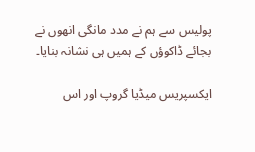پولیس سے ہم نے مدد مانگی انھوں نے بجائے ڈاکوؤں کے ہمیں ہی نشانہ بنایا۔

ایکسپریس میڈیا گروپ اور اس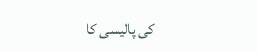کی پالیسی کا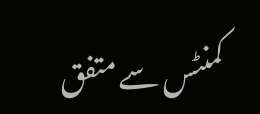کمنٹس سے متفق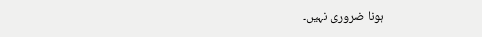ہونا ضروری نہیں۔